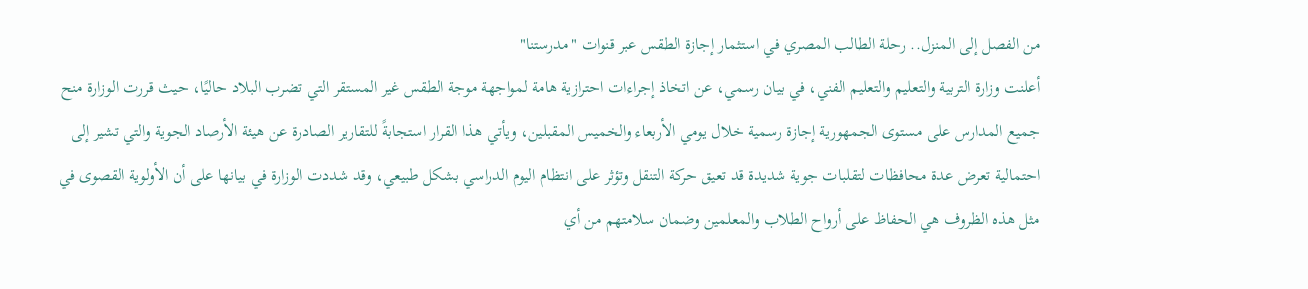من الفصل إلى المنزل.. رحلة الطالب المصري في استثمار إجازة الطقس عبر قنوات "مدرستنا"
أعلنت وزارة التربية والتعليم والتعليم الفني، في بيان رسمي، عن اتخاذ إجراءات احترازية هامة لمواجهة موجة الطقس غير المستقر التي تضرب البلاد حاليًا، حيث قررت الوزارة منح جميع المدارس على مستوى الجمهورية إجازة رسمية خلال يومي الأربعاء والخميس المقبلين، ويأتي هذا القرار استجابةً للتقارير الصادرة عن هيئة الأرصاد الجوية والتي تشير إلى احتمالية تعرض عدة محافظات لتقلبات جوية شديدة قد تعيق حركة التنقل وتؤثر على انتظام اليوم الدراسي بشكل طبيعي، وقد شددت الوزارة في بيانها على أن الأولوية القصوى في مثل هذه الظروف هي الحفاظ على أرواح الطلاب والمعلمين وضمان سلامتهم من أي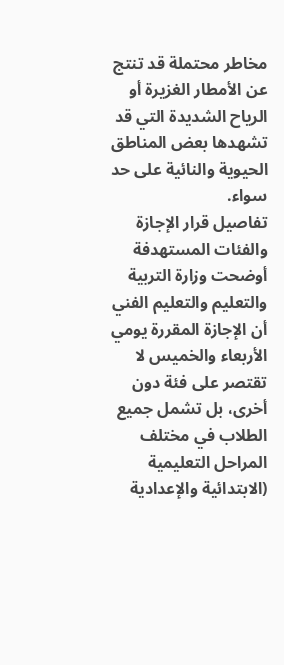مخاطر محتملة قد تنتج عن الأمطار الغزيرة أو الرياح الشديدة التي قد تشهدها بعض المناطق الحيوية والنائية على حد سواء.
تفاصيل قرار الإجازة والفئات المستهدفة
أوضحت وزارة التربية والتعليم والتعليم الفني أن الإجازة المقررة يومي الأربعاء والخميس لا تقتصر على فئة دون أخرى، بل تشمل جميع الطلاب في مختلف المراحل التعليمية (الابتدائية والإعدادية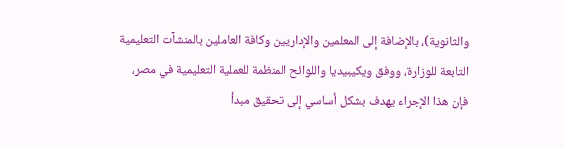والثانوية)، بالإضافة إلى المعلمين والإداريين وكافة العاملين بالمنشآت التعليمية التابعة للوزارة، ووفق ويكيبيديا واللوائح المنظمة للعملية التعليمية في مصر، فإن هذا الإجراء يهدف بشكل أساسي إلى تحقيق مبدأ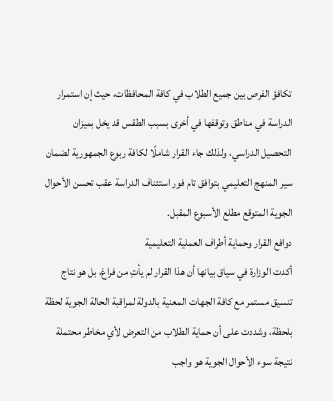تكافؤ الفرص بين جميع الطلاب في كافة المحافظات، حيث إن استمرار الدراسة في مناطق وتوقفها في أخرى بسبب الطقس قد يخل بميزان التحصيل الدراسي، ولذلك جاء القرار شاملًا لكافة ربوع الجمهورية لضمان سير المنهج التعليمي بتوافق تام فور استئناف الدراسة عقب تحسن الأحوال الجوية المتوقع مطلع الأسبوع المقبل.
دوافع القرار وحماية أطراف العملية التعليمية
أكدت الوزارة في سياق بيانها أن هذا القرار لم يأتِ من فراغ، بل هو نتاج تنسيق مستمر مع كافة الجهات المعنية بالدولة لمراقبة الحالة الجوية لحظة بلحظة، وشددت على أن حماية الطلاب من التعرض لأي مخاطر محتملة نتيجة سوء الأحوال الجوية هو واجب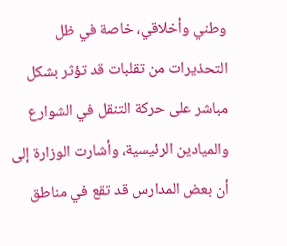وطني وأخلاقي، خاصة في ظل التحذيرات من تقلبات قد تؤثر بشكل مباشر على حركة التنقل في الشوارع والميادين الرئيسية، وأشارت الوزارة إلى أن بعض المدارس قد تقع في مناطق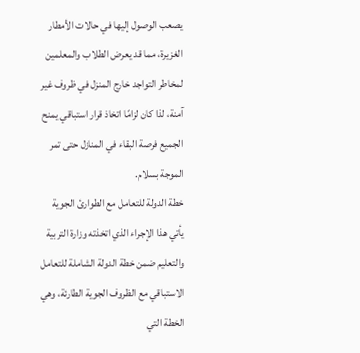يصعب الوصول إليها في حالات الأمطار الغزيرة، مما قد يعرض الطلاب والمعلمين لمخاطر التواجد خارج المنزل في ظروف غير آمنة، لذا كان لزامًا اتخاذ قرار استباقي يمنح الجميع فرصة البقاء في المنازل حتى تمر الموجة بسلام.
خطة الدولة للتعامل مع الطوارئ الجوية
يأتي هذا الإجراء الذي اتخذته وزارة التربية والتعليم ضمن خطة الدولة الشاملة للتعامل الاستباقي مع الظروف الجوية الطارئة، وهي الخطة التي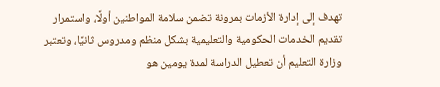تهدف إلى إدارة الأزمات بمرونة تضمن سلامة المواطنين أولًا، واستمرار تقديم الخدمات الحكومية والتعليمية بشكل منظم ومدروس ثانيًا، وتعتبر وزارة التعليم أن تعطيل الدراسة لمدة يومين هو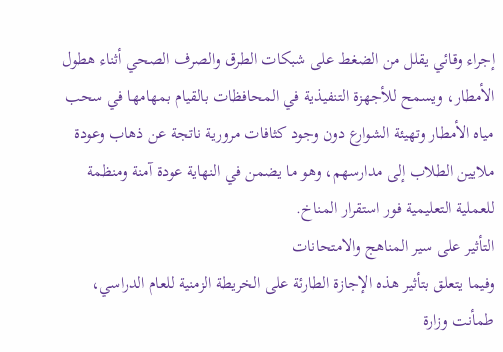إجراء وقائي يقلل من الضغط على شبكات الطرق والصرف الصحي أثناء هطول الأمطار، ويسمح للأجهزة التنفيذية في المحافظات بالقيام بمهامها في سحب مياه الأمطار وتهيئة الشوارع دون وجود كثافات مرورية ناتجة عن ذهاب وعودة ملايين الطلاب إلى مدارسهم، وهو ما يضمن في النهاية عودة آمنة ومنظمة للعملية التعليمية فور استقرار المناخ.
التأثير على سير المناهج والامتحانات
وفيما يتعلق بتأثير هذه الإجازة الطارئة على الخريطة الزمنية للعام الدراسي، طمأنت وزارة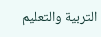التربية والتعليم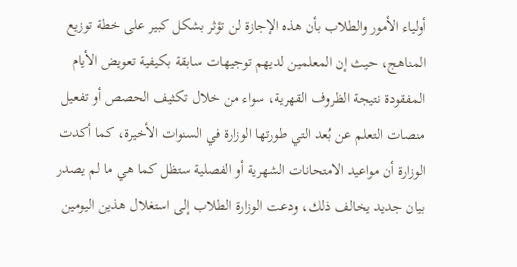أولياء الأمور والطلاب بأن هذه الإجازة لن تؤثر بشكل كبير على خطة توزيع المناهج، حيث إن المعلمين لديهم توجيهات سابقة بكيفية تعويض الأيام المفقودة نتيجة الظروف القهرية، سواء من خلال تكثيف الحصص أو تفعيل منصات التعلم عن بُعد التي طورتها الوزارة في السنوات الأخيرة، كما أكدت الوزارة أن مواعيد الامتحانات الشهرية أو الفصلية ستظل كما هي ما لم يصدر بيان جديد يخالف ذلك، ودعت الوزارة الطلاب إلى استغلال هذين اليومين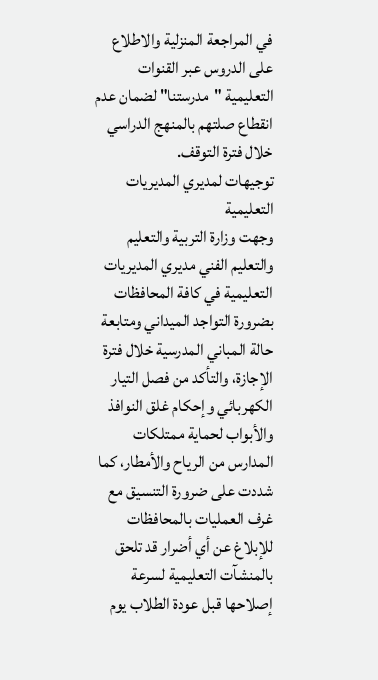في المراجعة المنزلية والاطلاع على الدروس عبر القنوات التعليمية "مدرستنا" لضمان عدم انقطاع صلتهم بالمنهج الدراسي خلال فترة التوقف.
توجيهات لمديري المديريات التعليمية
وجهت وزارة التربية والتعليم والتعليم الفني مديري المديريات التعليمية في كافة المحافظات بضرورة التواجد الميداني ومتابعة حالة المباني المدرسية خلال فترة الإجازة، والتأكد من فصل التيار الكهربائي وإحكام غلق النوافذ والأبواب لحماية ممتلكات المدارس من الرياح والأمطار، كما شددت على ضرورة التنسيق مع غرف العمليات بالمحافظات للإبلاغ عن أي أضرار قد تلحق بالمنشآت التعليمية لسرعة إصلاحها قبل عودة الطلاب يوم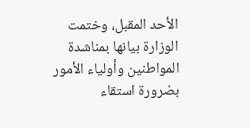الأحد المقبل، وختمت الوزارة بيانها بمناشدة المواطنين وأولياء الأمور بضرورة استقاء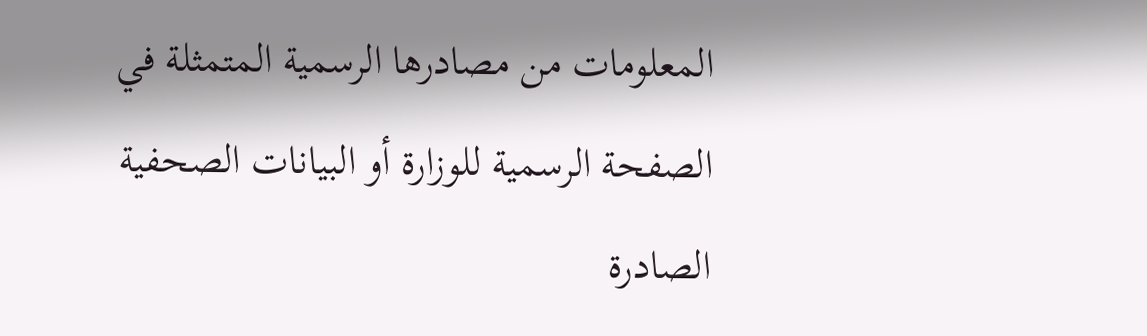المعلومات من مصادرها الرسمية المتمثلة في الصفحة الرسمية للوزارة أو البيانات الصحفية الصادرة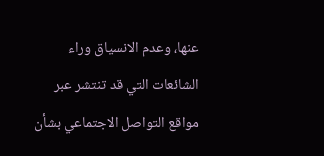عنها، وعدم الانسياق وراء الشائعات التي قد تنتشر عبر مواقع التواصل الاجتماعي بشأن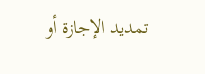تمديد الإجازة أو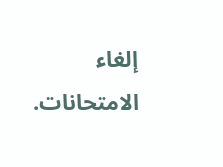إلغاء الامتحانات.